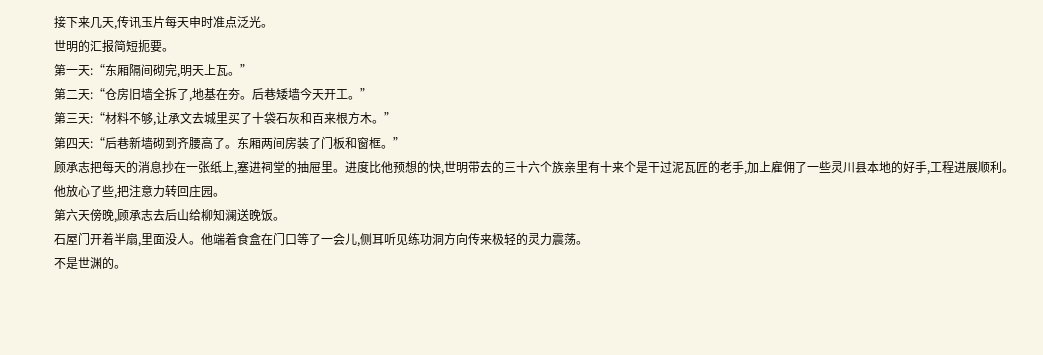接下来几天,传讯玉片每天申时准点泛光。
世明的汇报简短扼要。
第一天:“东厢隔间砌完,明天上瓦。”
第二天:“仓房旧墙全拆了,地基在夯。后巷矮墙今天开工。”
第三天:“材料不够,让承文去城里买了十袋石灰和百来根方木。”
第四天:“后巷新墙砌到齐腰高了。东厢两间房装了门板和窗框。”
顾承志把每天的消息抄在一张纸上,塞进祠堂的抽屉里。进度比他预想的快,世明带去的三十六个族亲里有十来个是干过泥瓦匠的老手,加上雇佣了一些灵川县本地的好手,工程进展顺利。
他放心了些,把注意力转回庄园。
第六天傍晚,顾承志去后山给柳知澜送晚饭。
石屋门开着半扇,里面没人。他端着食盒在门口等了一会儿,侧耳听见练功洞方向传来极轻的灵力震荡。
不是世渊的。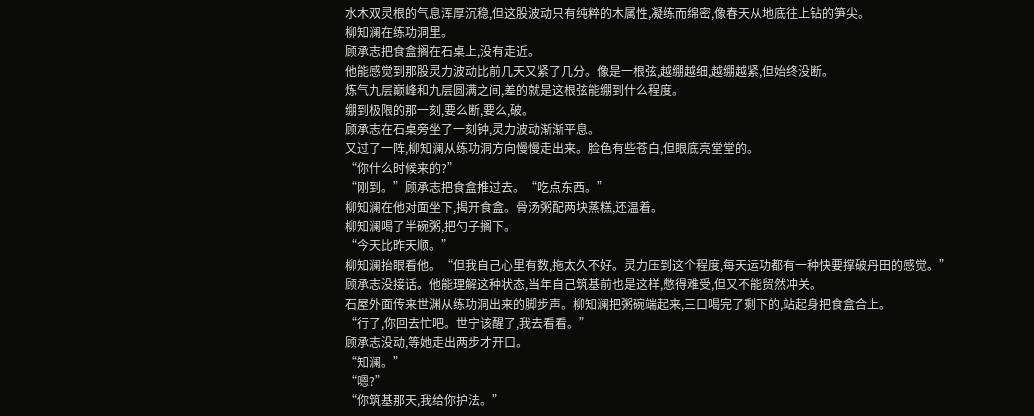水木双灵根的气息浑厚沉稳,但这股波动只有纯粹的木属性,凝练而绵密,像春天从地底往上钻的笋尖。
柳知澜在练功洞里。
顾承志把食盒搁在石桌上,没有走近。
他能感觉到那股灵力波动比前几天又紧了几分。像是一根弦,越绷越细,越绷越紧,但始终没断。
炼气九层巅峰和九层圆满之间,差的就是这根弦能绷到什么程度。
绷到极限的那一刻,要么断,要么,破。
顾承志在石桌旁坐了一刻钟,灵力波动渐渐平息。
又过了一阵,柳知澜从练功洞方向慢慢走出来。脸色有些苍白,但眼底亮堂堂的。
“你什么时候来的?”
“刚到。”顾承志把食盒推过去。“吃点东西。”
柳知澜在他对面坐下,揭开食盒。骨汤粥配两块蒸糕,还温着。
柳知澜喝了半碗粥,把勺子搁下。
“今天比昨天顺。”
柳知澜抬眼看他。“但我自己心里有数,拖太久不好。灵力压到这个程度,每天运功都有一种快要撑破丹田的感觉。”
顾承志没接话。他能理解这种状态,当年自己筑基前也是这样,憋得难受,但又不能贸然冲关。
石屋外面传来世渊从练功洞出来的脚步声。柳知澜把粥碗端起来,三口喝完了剩下的,站起身把食盒合上。
“行了,你回去忙吧。世宁该醒了,我去看看。”
顾承志没动,等她走出两步才开口。
“知澜。”
“嗯?”
“你筑基那天,我给你护法。”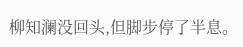柳知澜没回头,但脚步停了半息。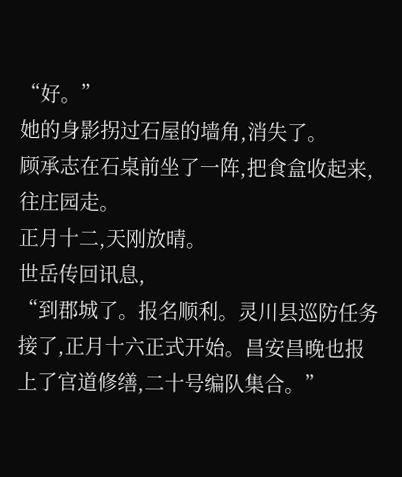“好。”
她的身影拐过石屋的墙角,消失了。
顾承志在石桌前坐了一阵,把食盒收起来,往庄园走。
正月十二,天刚放晴。
世岳传回讯息,
“到郡城了。报名顺利。灵川县巡防任务接了,正月十六正式开始。昌安昌晚也报上了官道修缮,二十号编队集合。”